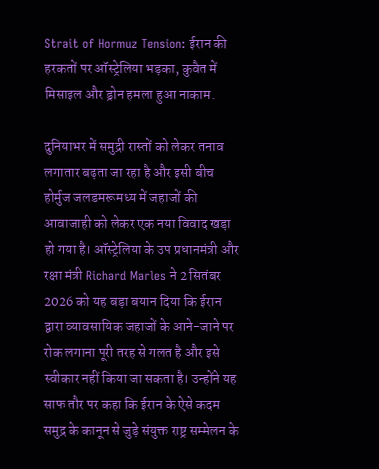Strait of Hormuz Tension: ईरान की हरकतों पर ऑस्ट्रेलिया भड़का, कुवैत में मिसाइल और ड्रोन हमला हुआ नाकाम.

दुनियाभर में समुद्री रास्तों को लेकर तनाव लगातार बढ़ता जा रहा है और इसी बीच होर्मुज जलडमरूमध्य में जहाजों की आवाजाही को लेकर एक नया विवाद खड़ा हो गया है। ऑस्ट्रेलिया के उप प्रधानमंत्री और रक्षा मंत्री Richard Marles ने 2 सितंबर 2026 को यह बड़ा बयान दिया कि ईरान द्वारा व्यावसायिक जहाजों के आने-जाने पर रोक लगाना पूरी तरह से गलत है और इसे स्वीकार नहीं किया जा सकता है। उन्होंने यह साफ तौर पर कहा कि ईरान के ऐसे कदम समुद्र के कानून से जुड़े संयुक्त राष्ट्र सम्मेलन के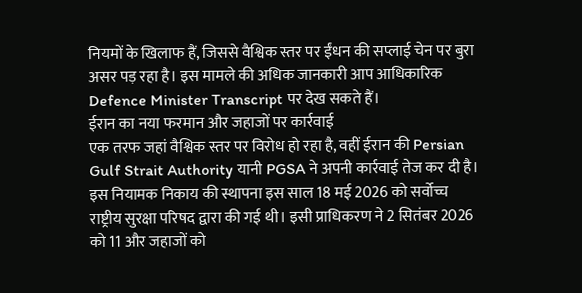नियमों के खिलाफ हैं, जिससे वैश्विक स्तर पर ईंधन की सप्लाई चेन पर बुरा असर पड़ रहा है। इस मामले की अधिक जानकारी आप आधिकारिक Defence Minister Transcript पर देख सकते हैं।
ईरान का नया फरमान और जहाजों पर कार्रवाई
एक तरफ जहां वैश्विक स्तर पर विरोध हो रहा है, वहीं ईरान की Persian Gulf Strait Authority यानी PGSA ने अपनी कार्रवाई तेज कर दी है। इस नियामक निकाय की स्थापना इस साल 18 मई 2026 को सर्वोच्च राष्ट्रीय सुरक्षा परिषद द्वारा की गई थी। इसी प्राधिकरण ने 2 सितंबर 2026 को 11 और जहाजों को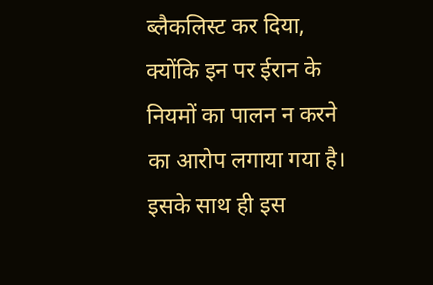ब्लैकलिस्ट कर दिया, क्योंकि इन पर ईरान के नियमों का पालन न करने का आरोप लगाया गया है। इसके साथ ही इस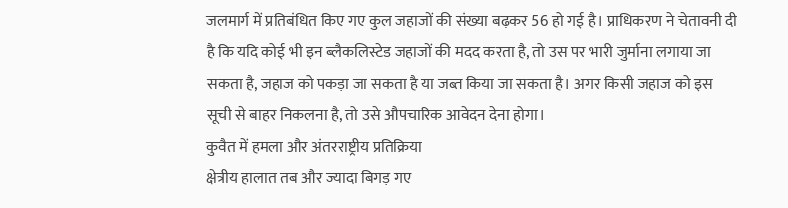जलमार्ग में प्रतिबंधित किए गए कुल जहाजों की संख्या बढ़कर 56 हो गई है। प्राधिकरण ने चेतावनी दी है कि यदि कोई भी इन ब्लैकलिस्टेड जहाजों की मदद करता है, तो उस पर भारी जुर्माना लगाया जा सकता है, जहाज को पकड़ा जा सकता है या जब्त किया जा सकता है। अगर किसी जहाज को इस सूची से बाहर निकलना है, तो उसे औपचारिक आवेदन देना होगा।
कुवैत में हमला और अंतरराष्ट्रीय प्रतिक्रिया
क्षेत्रीय हालात तब और ज्यादा बिगड़ गए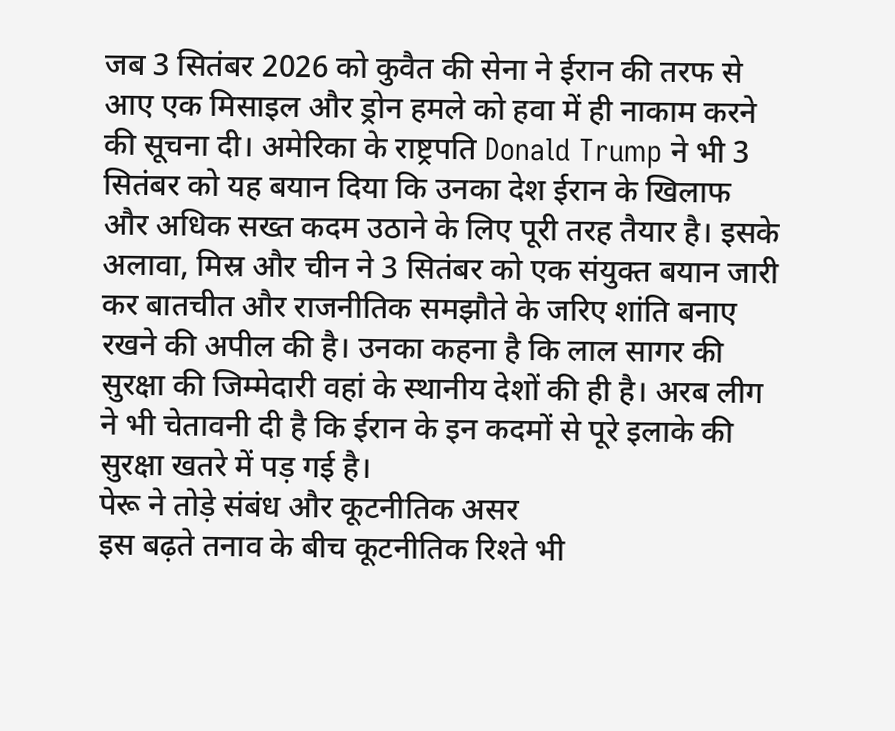जब 3 सितंबर 2026 को कुवैत की सेना ने ईरान की तरफ से आए एक मिसाइल और ड्रोन हमले को हवा में ही नाकाम करने की सूचना दी। अमेरिका के राष्ट्रपति Donald Trump ने भी 3 सितंबर को यह बयान दिया कि उनका देश ईरान के खिलाफ और अधिक सख्त कदम उठाने के लिए पूरी तरह तैयार है। इसके अलावा, मिस्र और चीन ने 3 सितंबर को एक संयुक्त बयान जारी कर बातचीत और राजनीतिक समझौते के जरिए शांति बनाए रखने की अपील की है। उनका कहना है कि लाल सागर की सुरक्षा की जिम्मेदारी वहां के स्थानीय देशों की ही है। अरब लीग ने भी चेतावनी दी है कि ईरान के इन कदमों से पूरे इलाके की सुरक्षा खतरे में पड़ गई है।
पेरू ने तोड़े संबंध और कूटनीतिक असर
इस बढ़ते तनाव के बीच कूटनीतिक रिश्ते भी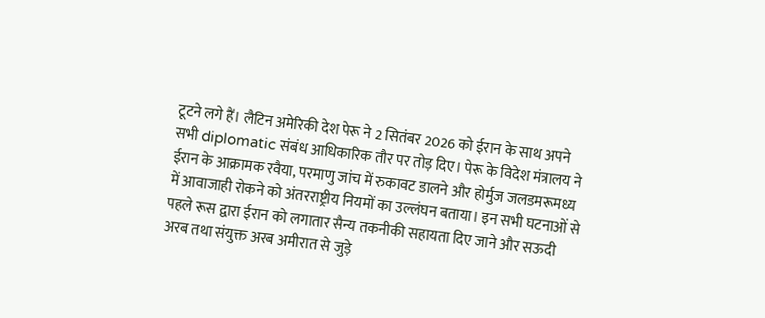टूटने लगे हैं। लैटिन अमेरिकी देश पेरू ने 2 सितंबर 2026 को ईरान के साथ अपने सभी diplomatic संबंध आधिकारिक तौर पर तोड़ दिए। पेरू के विदेश मंत्रालय ने ईरान के आक्रामक रवैया, परमाणु जांच में रुकावट डालने और होर्मुज जलडमरूमध्य में आवाजाही रोकने को अंतरराष्ट्रीय नियमों का उल्लंघन बताया। इन सभी घटनाओं से पहले रूस द्वारा ईरान को लगातार सैन्य तकनीकी सहायता दिए जाने और सऊदी अरब तथा संयुक्त अरब अमीरात से जुड़े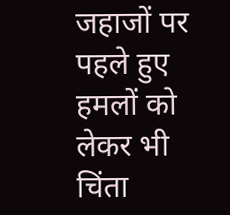जहाजों पर पहले हुए हमलों को लेकर भी चिंता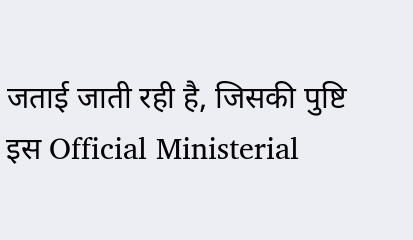जताई जाती रही है, जिसकी पुष्टि इस Official Ministerial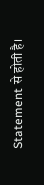Statement से होती है।